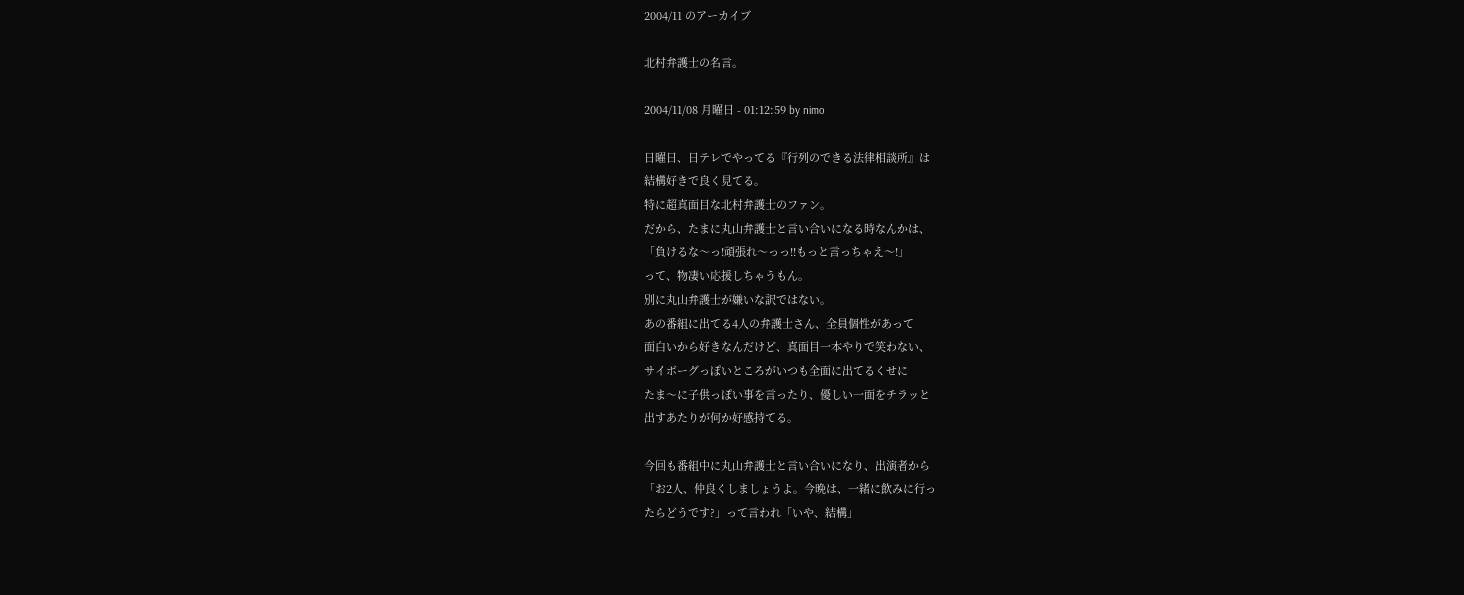2004/11 のアーカイブ

北村弁護士の名言。

2004/11/08 月曜日 - 01:12:59 by nimo

日曜日、日テレでやってる『行列のできる法律相談所』は
結構好きで良く見てる。
特に超真面目な北村弁護士のファン。
だから、たまに丸山弁護士と言い合いになる時なんかは、
「負けるな〜っ!頑張れ〜っっ!!もっと言っちゃえ〜!」
って、物凄い応援しちゃうもん。
別に丸山弁護士が嫌いな訳ではない。
あの番組に出てる4人の弁護士さん、全員個性があって
面白いから好きなんだけど、真面目一本やりで笑わない、
サイボーグっぽいところがいつも全面に出てるくせに
たま〜に子供っぽい事を言ったり、優しい一面をチラッと
出すあたりが何か好感持てる。

今回も番組中に丸山弁護士と言い合いになり、出演者から
「お2人、仲良くしましょうよ。今晩は、一緒に飲みに行っ
たらどうです?」って言われ「いや、結構」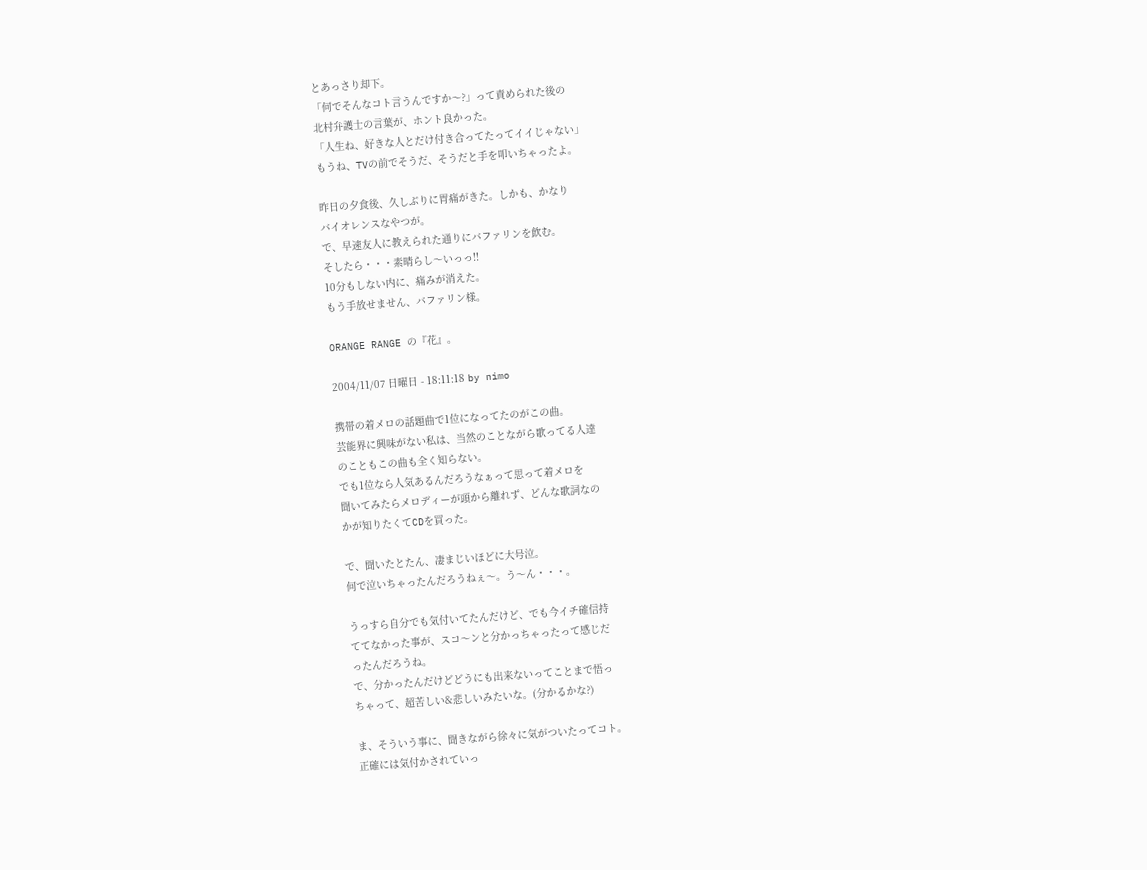とあっさり却下。
「何でそんなコト言うんですか〜?」って責められた後の
北村弁護士の言葉が、ホント良かった。
「人生ね、好きな人とだけ付き合ってたってイイじゃない」
もうね、TVの前でそうだ、そうだと手を叩いちゃったよ。

昨日の夕食後、久しぶりに胃痛がきた。しかも、かなり
バイオレンスなやつが。
で、早速友人に教えられた通りにバファリンを飲む。
そしたら・・・素晴らし〜いっっ!!
10分もしない内に、痛みが消えた。
もう手放せません、バファリン様。

ORANGE RANGE の『花』。

2004/11/07 日曜日 - 18:11:18 by nimo

携帯の着メロの話題曲で1位になってたのがこの曲。
芸能界に興味がない私は、当然のことながら歌ってる人達
のこともこの曲も全く知らない。
でも1位なら人気あるんだろうなぁって思って着メロを
聞いてみたらメロディーが頭から離れず、どんな歌詞なの
かが知りたくてCDを買った。

で、聞いたとたん、凄まじいほどに大号泣。
何で泣いちゃったんだろうねぇ〜。う〜ん・・・。

うっすら自分でも気付いてたんだけど、でも今イチ確信持
ててなかった事が、スコ〜ンと分かっちゃったって感じだ
ったんだろうね。
で、分かったんだけどどうにも出来ないってことまで悟っ
ちゃって、超苦しい&悲しいみたいな。(分かるかな?)

ま、そういう事に、聞きながら徐々に気がついたってコト。
正確には気付かされていっ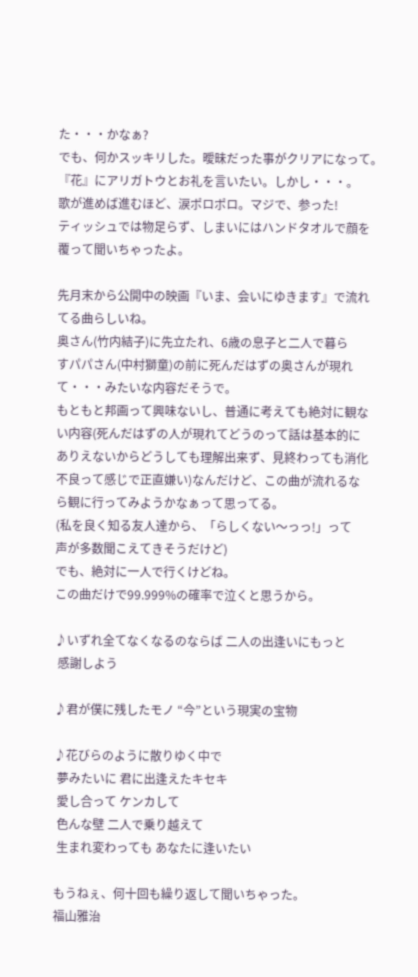た・・・かなぁ?
でも、何かスッキリした。曖昧だった事がクリアになって。
『花』にアリガトウとお礼を言いたい。しかし・・・。
歌が進めば進むほど、涙ポロポロ。マジで、参った!
ティッシュでは物足らず、しまいにはハンドタオルで顔を
覆って聞いちゃったよ。

先月末から公開中の映画『いま、会いにゆきます』で流れ
てる曲らしいね。
奥さん(竹内結子)に先立たれ、6歳の息子と二人で暮ら
すパパさん(中村獅童)の前に死んだはずの奥さんが現れ
て・・・みたいな内容だそうで。
もともと邦画って興味ないし、普通に考えても絶対に観な
い内容(死んだはずの人が現れてどうのって話は基本的に
ありえないからどうしても理解出来ず、見終わっても消化
不良って感じで正直嫌い)なんだけど、この曲が流れるな
ら観に行ってみようかなぁって思ってる。
(私を良く知る友人達から、「らしくない〜っっ!」って
声が多数聞こえてきそうだけど)
でも、絶対に一人で行くけどね。
この曲だけで99.999%の確率で泣くと思うから。

♪いずれ全てなくなるのならば 二人の出逢いにもっと
 感謝しよう

♪君が僕に残したモノ “今”という現実の宝物

♪花びらのように散りゆく中で
 夢みたいに 君に出逢えたキセキ
 愛し合って ケンカして
 色んな壁 二人で乗り越えて
 生まれ変わっても あなたに逢いたい

もうねぇ、何十回も繰り返して聞いちゃった。
福山雅治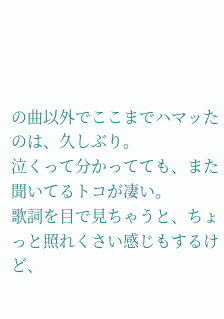の曲以外でここまでハマッたのは、久しぶり。
泣くって分かってても、また聞いてるトコが凄い。
歌詞を目で見ちゃうと、ちょっと照れくさい感じもするけ
ど、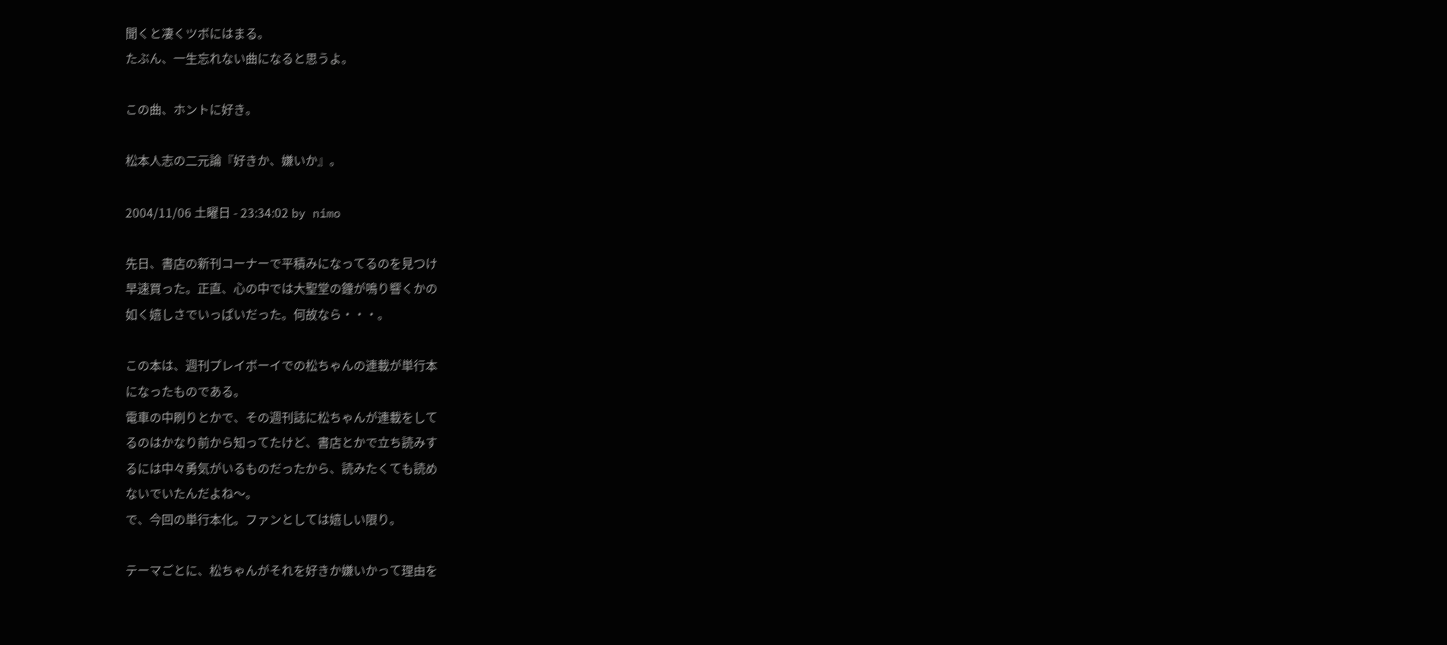聞くと凄くツボにはまる。
たぶん、一生忘れない曲になると思うよ。

この曲、ホントに好き。

松本人志の二元論『好きか、嫌いか』。

2004/11/06 土曜日 - 23:34:02 by nimo

先日、書店の新刊コーナーで平積みになってるのを見つけ
早速買った。正直、心の中では大聖堂の鐘が鳴り響くかの
如く嬉しさでいっぱいだった。何故なら・・・。

この本は、週刊プレイボーイでの松ちゃんの連載が単行本
になったものである。
電車の中刷りとかで、その週刊誌に松ちゃんが連載をして
るのはかなり前から知ってたけど、書店とかで立ち読みす
るには中々勇気がいるものだったから、読みたくても読め
ないでいたんだよね〜。
で、今回の単行本化。ファンとしては嬉しい限り。

テーマごとに、松ちゃんがそれを好きか嫌いかって理由を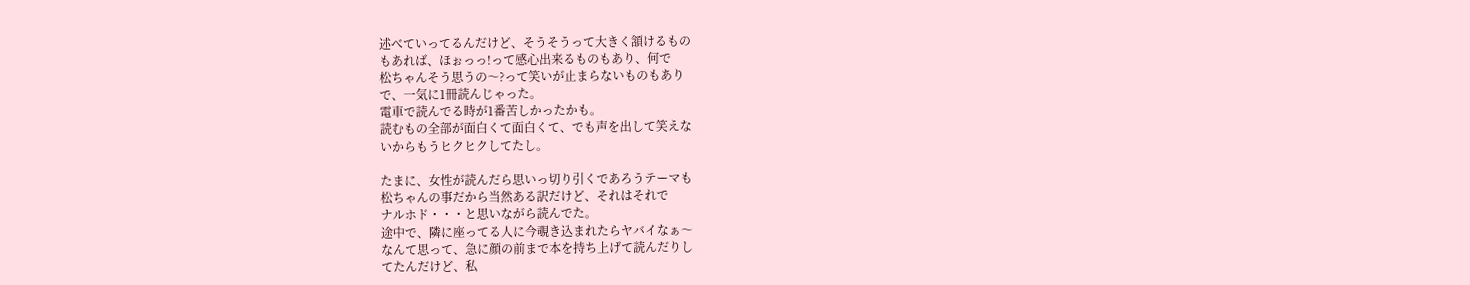述べていってるんだけど、そうそうって大きく頷けるもの
もあれば、ほぉっっ!って感心出来るものもあり、何で
松ちゃんそう思うの〜?って笑いが止まらないものもあり
で、一気に1冊読んじゃった。
電車で読んでる時が1番苦しかったかも。
読むもの全部が面白くて面白くて、でも声を出して笑えな
いからもうヒクヒクしてたし。

たまに、女性が読んだら思いっ切り引くであろうテーマも
松ちゃんの事だから当然ある訳だけど、それはそれで
ナルホド・・・と思いながら読んでた。
途中で、隣に座ってる人に今覗き込まれたらヤバイなぁ〜
なんて思って、急に顔の前まで本を持ち上げて読んだりし
てたんだけど、私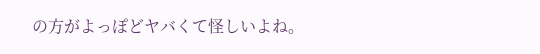の方がよっぽどヤバくて怪しいよね。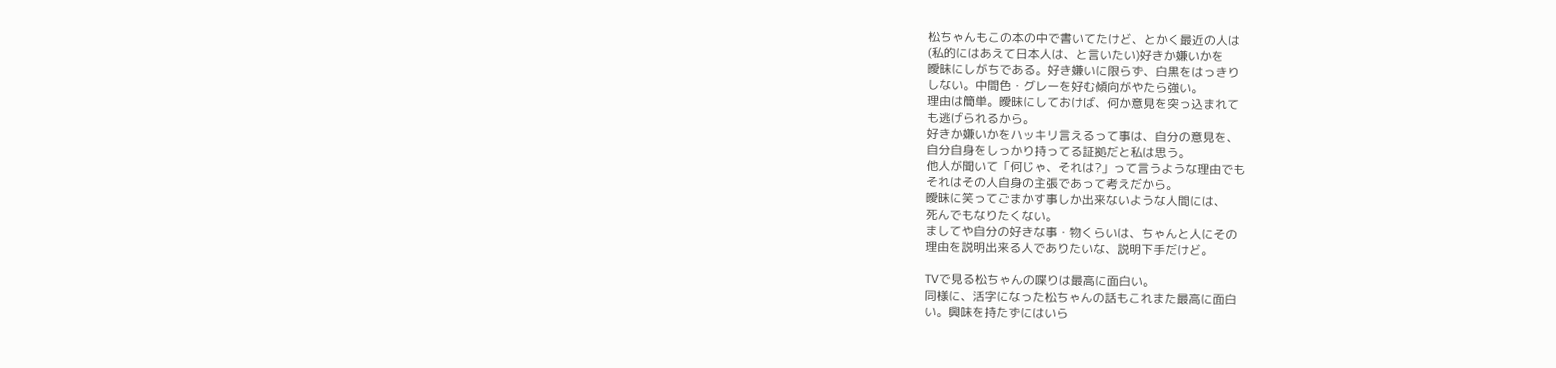松ちゃんもこの本の中で書いてたけど、とかく最近の人は
(私的にはあえて日本人は、と言いたい)好きか嫌いかを
曖昧にしがちである。好き嫌いに限らず、白黒をはっきり
しない。中間色・グレーを好む傾向がやたら強い。
理由は簡単。曖昧にしておけば、何か意見を突っ込まれて
も逃げられるから。
好きか嫌いかをハッキリ言えるって事は、自分の意見を、
自分自身をしっかり持ってる証拠だと私は思う。
他人が聞いて「何じゃ、それは?」って言うような理由でも
それはその人自身の主張であって考えだから。
曖昧に笑ってごまかす事しか出来ないような人間には、
死んでもなりたくない。
ましてや自分の好きな事・物くらいは、ちゃんと人にその
理由を説明出来る人でありたいな、説明下手だけど。

TVで見る松ちゃんの喋りは最高に面白い。
同様に、活字になった松ちゃんの話もこれまた最高に面白
い。興味を持たずにはいら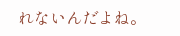れないんだよね。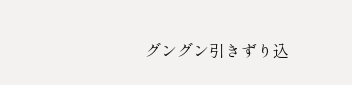グングン引きずり込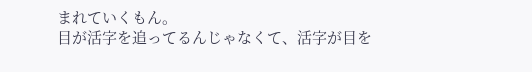まれていくもん。
目が活字を追ってるんじゃなくて、活字が目を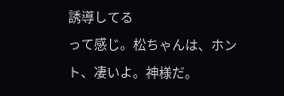誘導してる
って感じ。松ちゃんは、ホント、凄いよ。神様だ。